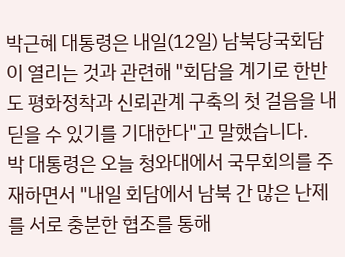박근혜 대통령은 내일(12일) 남북당국회담이 열리는 것과 관련해 "회담을 계기로 한반도 평화정착과 신뢰관계 구축의 첫 걸음을 내딛을 수 있기를 기대한다"고 말했습니다.
박 대통령은 오늘 청와대에서 국무회의를 주재하면서 "내일 회담에서 남북 간 많은 난제를 서로 충분한 협조를 통해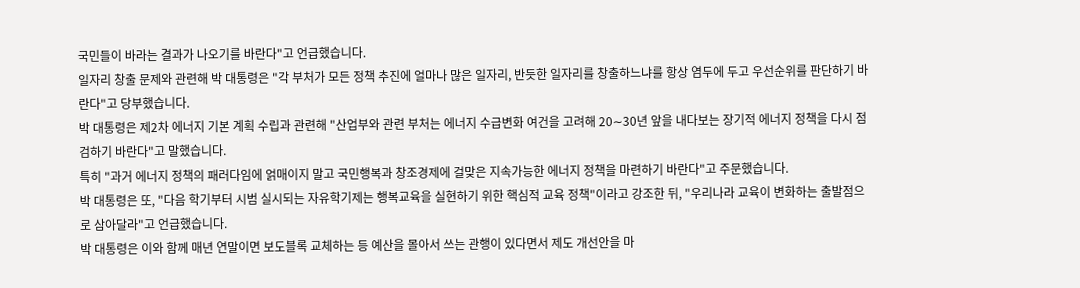국민들이 바라는 결과가 나오기를 바란다"고 언급했습니다.
일자리 창출 문제와 관련해 박 대통령은 "각 부처가 모든 정책 추진에 얼마나 많은 일자리, 반듯한 일자리를 창출하느냐를 항상 염두에 두고 우선순위를 판단하기 바란다"고 당부했습니다.
박 대통령은 제2차 에너지 기본 계획 수립과 관련해 "산업부와 관련 부처는 에너지 수급변화 여건을 고려해 20∼30년 앞을 내다보는 장기적 에너지 정책을 다시 점검하기 바란다"고 말했습니다.
특히 "과거 에너지 정책의 패러다임에 얽매이지 말고 국민행복과 창조경제에 걸맞은 지속가능한 에너지 정책을 마련하기 바란다"고 주문했습니다.
박 대통령은 또, "다음 학기부터 시범 실시되는 자유학기제는 행복교육을 실현하기 위한 핵심적 교육 정책"이라고 강조한 뒤, "우리나라 교육이 변화하는 출발점으로 삼아달라"고 언급했습니다.
박 대통령은 이와 함께 매년 연말이면 보도블록 교체하는 등 예산을 몰아서 쓰는 관행이 있다면서 제도 개선안을 마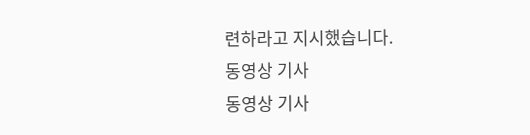련하라고 지시했습니다.
동영상 기사
동영상 기사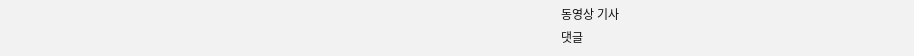동영상 기사
댓글